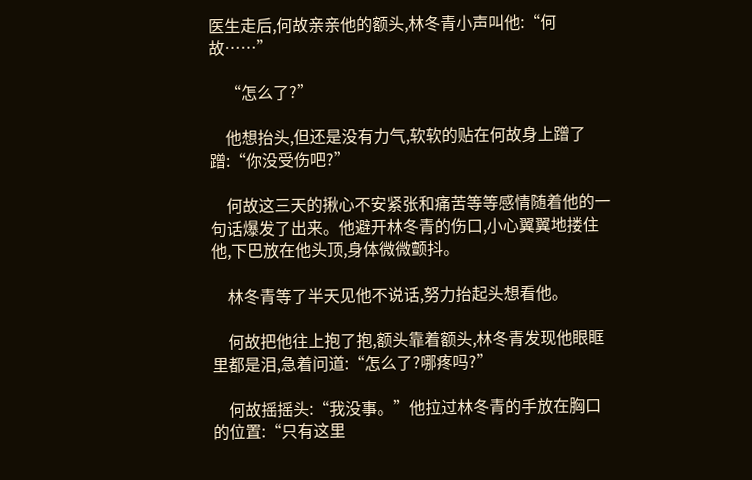医生走后,何故亲亲他的额头,林冬青小声叫他:“何故……”

    “怎么了?”

    他想抬头,但还是没有力气,软软的贴在何故身上蹭了蹭:“你没受伤吧?”

    何故这三天的揪心不安紧张和痛苦等等感情随着他的一句话爆发了出来。他避开林冬青的伤口,小心翼翼地搂住他,下巴放在他头顶,身体微微颤抖。

    林冬青等了半天见他不说话,努力抬起头想看他。

    何故把他往上抱了抱,额头靠着额头,林冬青发现他眼眶里都是泪,急着问道:“怎么了?哪疼吗?”

    何故摇摇头:“我没事。”他拉过林冬青的手放在胸口的位置:“只有这里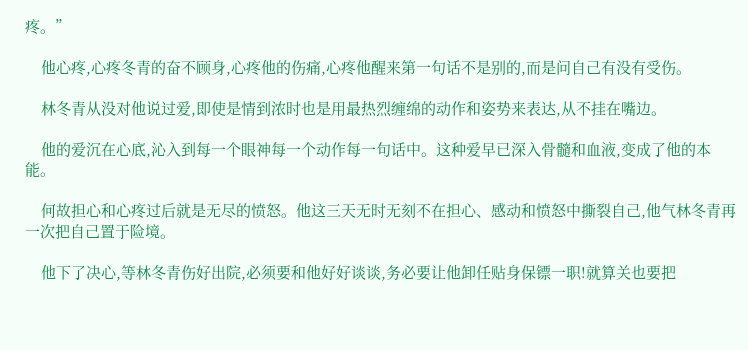疼。”

    他心疼,心疼冬青的奋不顾身,心疼他的伤痛,心疼他醒来第一句话不是别的,而是问自己有没有受伤。

    林冬青从没对他说过爱,即使是情到浓时也是用最热烈缠绵的动作和姿势来表达,从不挂在嘴边。

    他的爱沉在心底,沁入到每一个眼神每一个动作每一句话中。这种爱早已深入骨髓和血液,变成了他的本能。

    何故担心和心疼过后就是无尽的愤怒。他这三天无时无刻不在担心、感动和愤怒中撕裂自己,他气林冬青再一次把自己置于险境。

    他下了决心,等林冬青伤好出院,必须要和他好好谈谈,务必要让他卸任贴身保镖一职!就算关也要把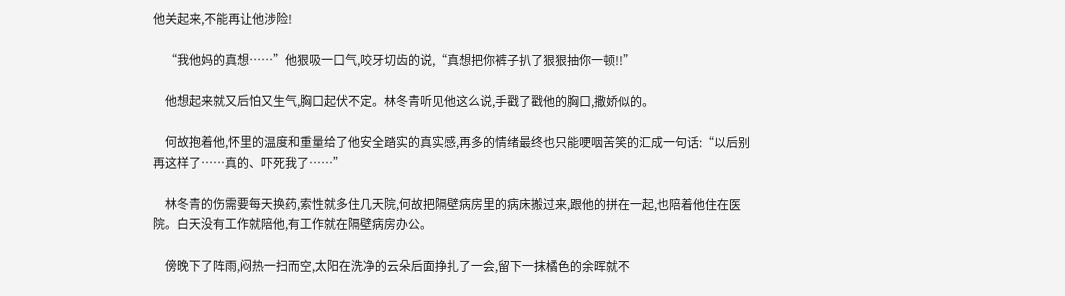他关起来,不能再让他涉险!

    “我他妈的真想……”他狠吸一口气,咬牙切齿的说,“真想把你裤子扒了狠狠抽你一顿!!”

    他想起来就又后怕又生气,胸口起伏不定。林冬青听见他这么说,手戳了戳他的胸口,撒娇似的。

    何故抱着他,怀里的温度和重量给了他安全踏实的真实感,再多的情绪最终也只能哽咽苦笑的汇成一句话:“以后别再这样了……真的、吓死我了……”

    林冬青的伤需要每天换药,索性就多住几天院,何故把隔壁病房里的病床搬过来,跟他的拼在一起,也陪着他住在医院。白天没有工作就陪他,有工作就在隔壁病房办公。

    傍晚下了阵雨,闷热一扫而空,太阳在洗净的云朵后面挣扎了一会,留下一抹橘色的余晖就不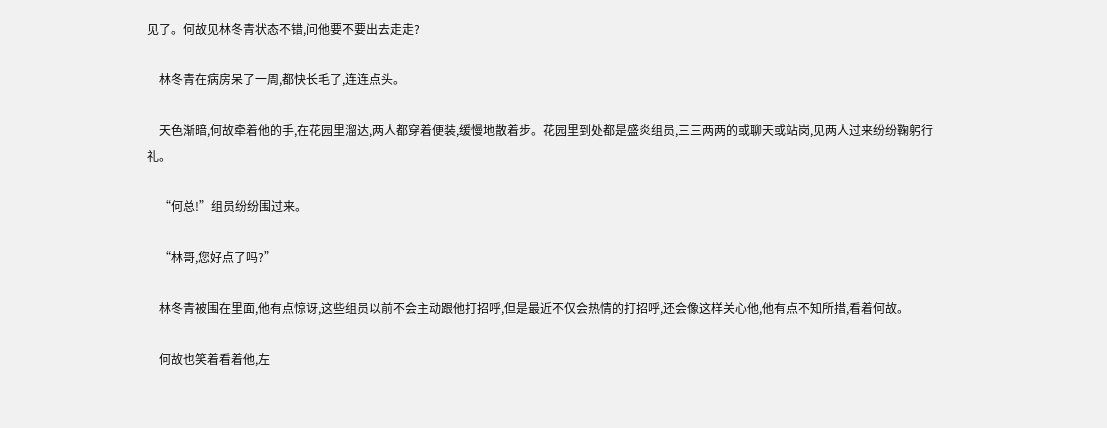见了。何故见林冬青状态不错,问他要不要出去走走?

    林冬青在病房呆了一周,都快长毛了,连连点头。

    天色渐暗,何故牵着他的手,在花园里溜达,两人都穿着便装,缓慢地散着步。花园里到处都是盛炎组员,三三两两的或聊天或站岗,见两人过来纷纷鞠躬行礼。

    “何总!”组员纷纷围过来。

    “林哥,您好点了吗?”

    林冬青被围在里面,他有点惊讶,这些组员以前不会主动跟他打招呼,但是最近不仅会热情的打招呼,还会像这样关心他,他有点不知所措,看着何故。

    何故也笑着看着他,左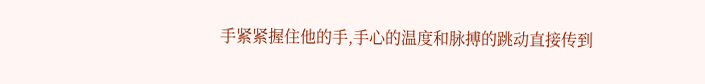手紧紧握住他的手,手心的温度和脉搏的跳动直接传到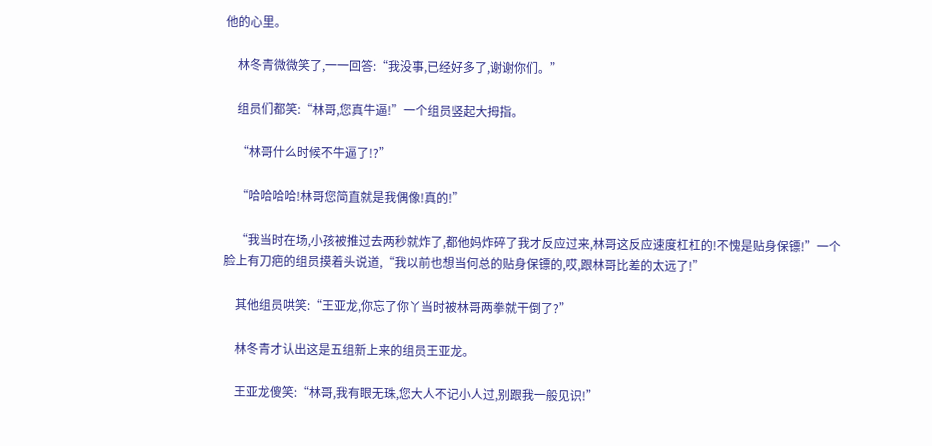他的心里。

    林冬青微微笑了,一一回答:“我没事,已经好多了,谢谢你们。”

    组员们都笑:“林哥,您真牛逼!”一个组员竖起大拇指。

    “林哥什么时候不牛逼了!?”

    “哈哈哈哈!林哥您简直就是我偶像!真的!”

    “我当时在场,小孩被推过去两秒就炸了,都他妈炸碎了我才反应过来,林哥这反应速度杠杠的!不愧是贴身保镖!”一个脸上有刀疤的组员摸着头说道,“我以前也想当何总的贴身保镖的,哎,跟林哥比差的太远了!”

    其他组员哄笑:“王亚龙,你忘了你丫当时被林哥两拳就干倒了?”

    林冬青才认出这是五组新上来的组员王亚龙。

    王亚龙傻笑:“林哥,我有眼无珠,您大人不记小人过,别跟我一般见识!”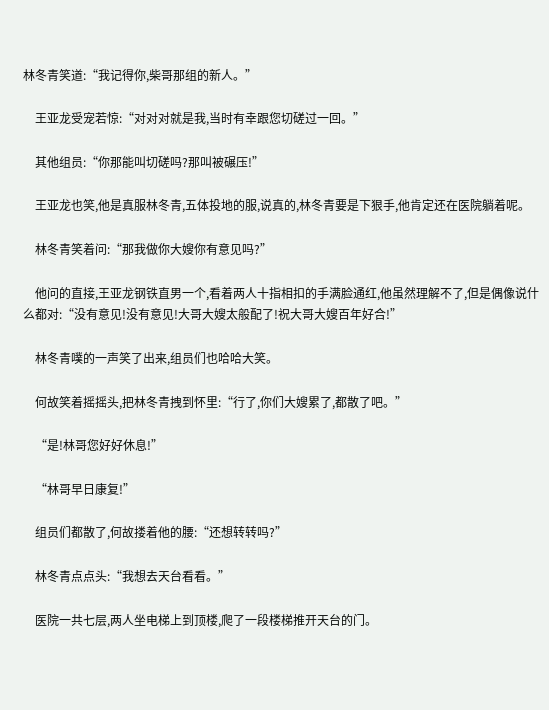林冬青笑道:“我记得你,柴哥那组的新人。”

    王亚龙受宠若惊:“对对对就是我,当时有幸跟您切磋过一回。”

    其他组员:“你那能叫切磋吗?那叫被碾压!”

    王亚龙也笑,他是真服林冬青,五体投地的服,说真的,林冬青要是下狠手,他肯定还在医院躺着呢。

    林冬青笑着问:“那我做你大嫂你有意见吗?”

    他问的直接,王亚龙钢铁直男一个,看着两人十指相扣的手满脸通红,他虽然理解不了,但是偶像说什么都对:“没有意见!没有意见!大哥大嫂太般配了!祝大哥大嫂百年好合!”

    林冬青噗的一声笑了出来,组员们也哈哈大笑。

    何故笑着摇摇头,把林冬青拽到怀里:“行了,你们大嫂累了,都散了吧。”

    “是!林哥您好好休息!”

    “林哥早日康复!”

    组员们都散了,何故搂着他的腰:“还想转转吗?”

    林冬青点点头:“我想去天台看看。”

    医院一共七层,两人坐电梯上到顶楼,爬了一段楼梯推开天台的门。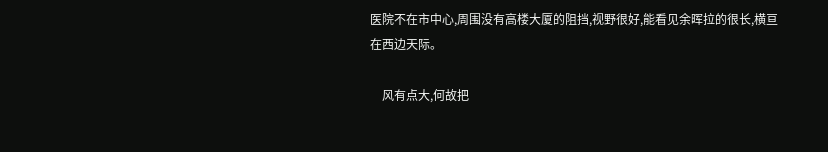医院不在市中心,周围没有高楼大厦的阻挡,视野很好,能看见余晖拉的很长,横亘在西边天际。

    风有点大,何故把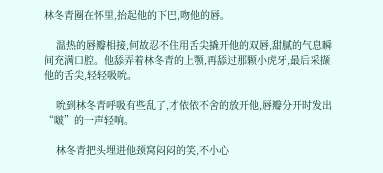林冬青圈在怀里,抬起他的下巴,吻他的唇。

    温热的唇瓣相接,何故忍不住用舌尖撬开他的双唇,甜腻的气息瞬间充满口腔。他舔弄着林冬青的上颚,再舔过那颗小虎牙,最后采撷他的舌尖,轻轻吸吮。

    吮到林冬青呼吸有些乱了,才依依不舍的放开他,唇瓣分开时发出“啵”的一声轻响。

    林冬青把头埋进他颈窝闷闷的笑,不小心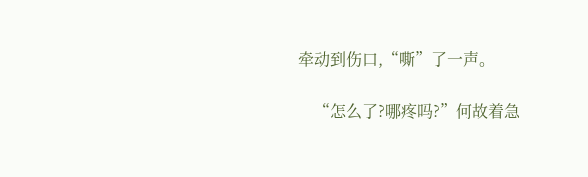牵动到伤口,“嘶”了一声。

    “怎么了?哪疼吗?”何故着急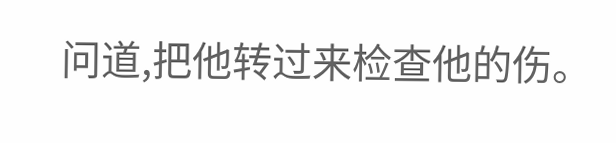问道,把他转过来检查他的伤。